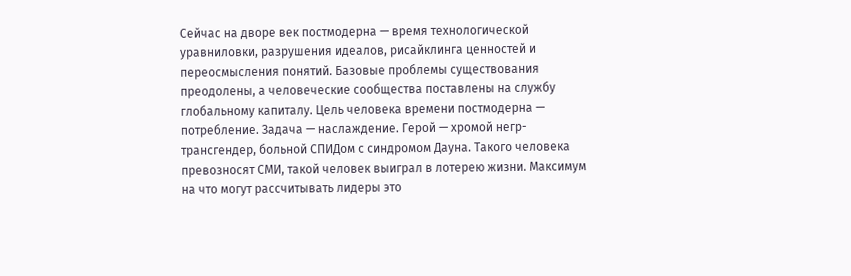Сейчас на дворе век постмодерна — время технологической уравниловки, разрушения идеалов, рисайклинга ценностей и переосмысления понятий. Базовые проблемы существования преодолены, а человеческие сообщества поставлены на службу глобальному капиталу. Цель человека времени постмодерна — потребление. Задача — наслаждение. Герой — хромой негр-трансгендер, больной СПИДом с синдромом Дауна. Такого человека превозносят СМИ, такой человек выиграл в лотерею жизни. Максимум на что могут рассчитывать лидеры это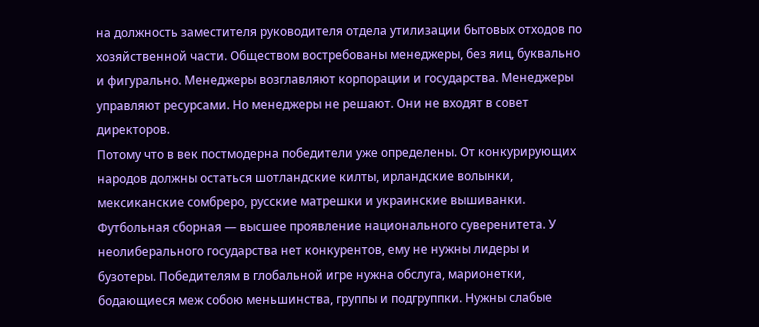на должность заместителя руководителя отдела утилизации бытовых отходов по хозяйственной части. Обществом востребованы менеджеры, без яиц, буквально и фигурально. Менеджеры возглавляют корпорации и государства. Менеджеры управляют ресурсами. Но менеджеры не решают. Они не входят в совет директоров.
Потому что в век постмодерна победители уже определены. От конкурирующих народов должны остаться шотландские килты, ирландские волынки, мексиканские сомбреро, русские матрешки и украинские вышиванки. Футбольная сборная — высшее проявление национального суверенитета. У неолиберального государства нет конкурентов, ему не нужны лидеры и бузотеры. Победителям в глобальной игре нужна обслуга, марионетки, бодающиеся меж собою меньшинства, группы и подгруппки. Нужны слабые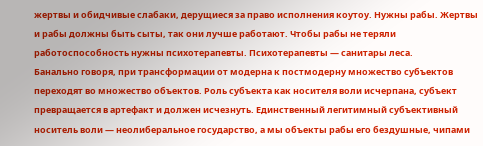жертвы и обидчивые слабаки, дерущиеся за право исполнения коутоу. Нужны рабы. Жертвы и рабы должны быть сыты, так они лучше работают. Чтобы рабы не теряли работоспособность нужны психотерапевты. Психотерапевты — санитары леса.
Банально говоря, при трансформации от модерна к постмодерну множество субъектов переходят во множество объектов. Роль субъекта как носителя воли исчерпана, субъект превращается в артефакт и должен исчезнуть. Единственный легитимный субъективный носитель воли — неолиберальное государство, а мы объекты рабы его бездушные, чипами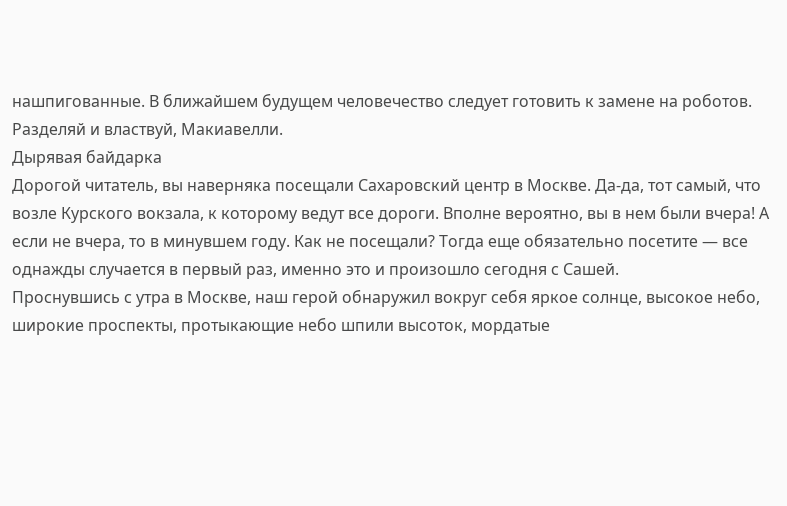нашпигованные. В ближайшем будущем человечество следует готовить к замене на роботов.
Разделяй и властвуй, Макиавелли.
Дырявая байдарка
Дорогой читатель, вы наверняка посещали Сахаровский центр в Москве. Да-да, тот самый, что возле Курского вокзала, к которому ведут все дороги. Вполне вероятно, вы в нем были вчера! А если не вчера, то в минувшем году. Как не посещали? Тогда еще обязательно посетите — все однажды случается в первый раз, именно это и произошло сегодня с Сашей.
Проснувшись с утра в Москве, наш герой обнаружил вокруг себя яркое солнце, высокое небо, широкие проспекты, протыкающие небо шпили высоток, мордатые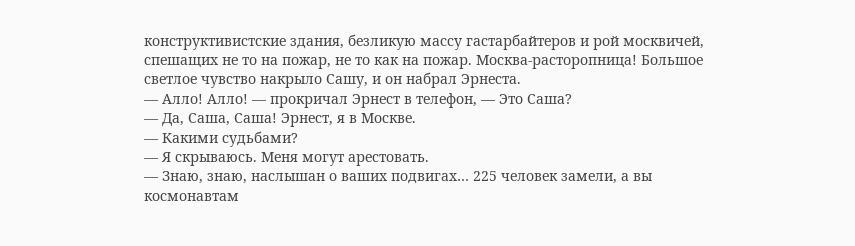конструктивистские здания, безликую массу гастарбайтеров и рой москвичей, спешащих не то на пожар, не то как на пожар. Москва-расторопница! Большое светлое чувство накрыло Сашу, и он набрал Эрнеста.
— Алло! Алло! — прокричал Эрнест в телефон, — Это Саша?
— Да, Саша, Саша! Эрнест, я в Москве.
— Какими судьбами?
— Я скрываюсь. Меня могут арестовать.
— Знаю, знаю, наслышан о ваших подвигах… 225 человек замели, а вы космонавтам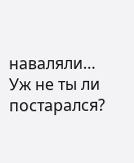наваляли… Уж не ты ли постарался?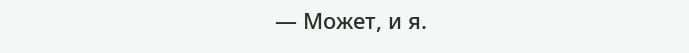— Может, и я.